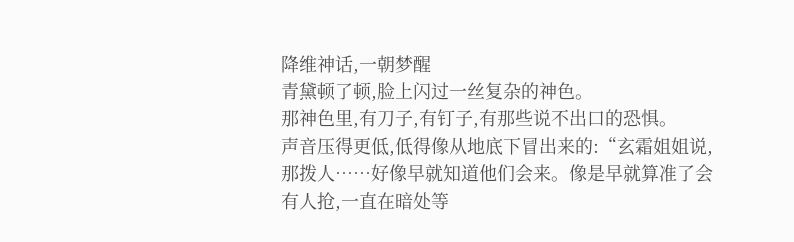降维神话,一朝梦醒
青黛顿了顿,脸上闪过一丝复杂的神色。
那神色里,有刀子,有钉子,有那些说不出口的恐惧。
声音压得更低,低得像从地底下冒出来的:“玄霜姐姐说,那拨人……好像早就知道他们会来。像是早就算准了会有人抢,一直在暗处等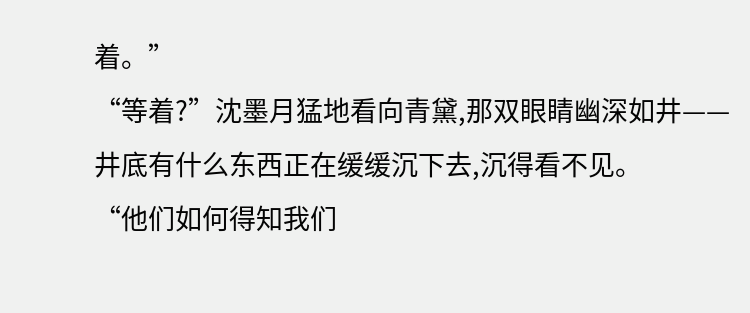着。”
“等着?”沈墨月猛地看向青黛,那双眼睛幽深如井——
井底有什么东西正在缓缓沉下去,沉得看不见。
“他们如何得知我们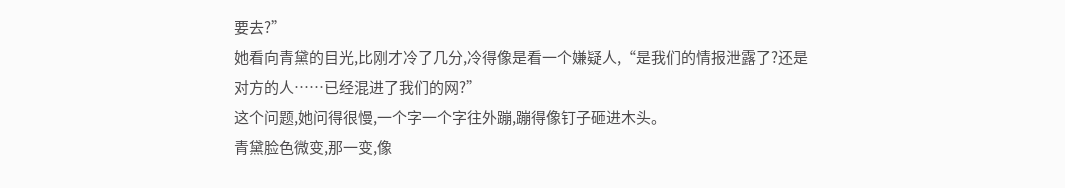要去?”
她看向青黛的目光,比刚才冷了几分,冷得像是看一个嫌疑人,“是我们的情报泄露了?还是对方的人……已经混进了我们的网?”
这个问题,她问得很慢,一个字一个字往外蹦,蹦得像钉子砸进木头。
青黛脸色微变,那一变,像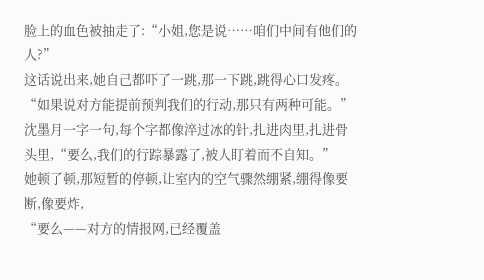脸上的血色被抽走了:“小姐,您是说……咱们中间有他们的人?”
这话说出来,她自己都吓了一跳,那一下跳,跳得心口发疼。
“如果说对方能提前预判我们的行动,那只有两种可能。”
沈墨月一字一句,每个字都像淬过冰的针,扎进肉里,扎进骨头里,“要么,我们的行踪暴露了,被人盯着而不自知。”
她顿了顿,那短暂的停顿,让室内的空气骤然绷紧,绷得像要断,像要炸,
“要么——对方的情报网,已经覆盖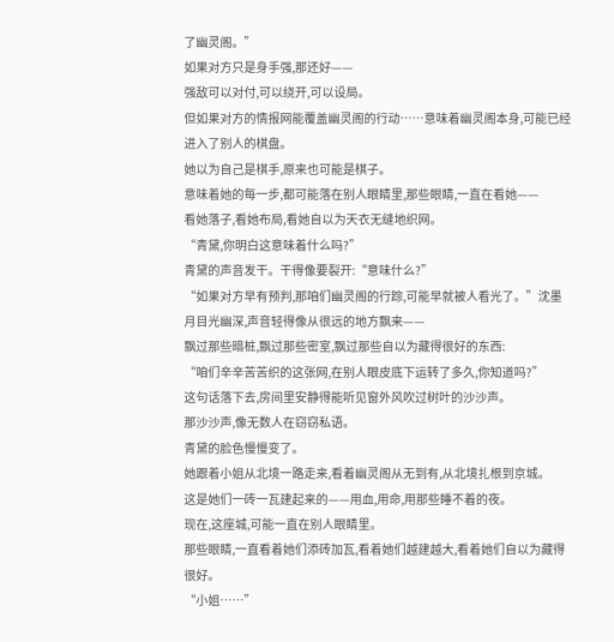了幽灵阁。”
如果对方只是身手强,那还好——
强敌可以对付,可以绕开,可以设局。
但如果对方的情报网能覆盖幽灵阁的行动……意味着幽灵阁本身,可能已经进入了别人的棋盘。
她以为自己是棋手,原来也可能是棋子。
意味着她的每一步,都可能落在别人眼睛里,那些眼睛,一直在看她——
看她落子,看她布局,看她自以为天衣无缝地织网。
“青黛,你明白这意味着什么吗?”
青黛的声音发干。干得像要裂开:“意味什么?”
“如果对方早有预判,那咱们幽灵阁的行踪,可能早就被人看光了。”沈墨月目光幽深,声音轻得像从很远的地方飘来——
飘过那些暗桩,飘过那些密室,飘过那些自以为藏得很好的东西:
“咱们辛辛苦苦织的这张网,在别人眼皮底下运转了多久,你知道吗?”
这句话落下去,房间里安静得能听见窗外风吹过树叶的沙沙声。
那沙沙声,像无数人在窃窃私语。
青黛的脸色慢慢变了。
她跟着小姐从北境一路走来,看着幽灵阁从无到有,从北境扎根到京城。
这是她们一砖一瓦建起来的——用血,用命,用那些睡不着的夜。
现在,这座城,可能一直在别人眼睛里。
那些眼睛,一直看着她们添砖加瓦,看着她们越建越大,看着她们自以为藏得很好。
“小姐……”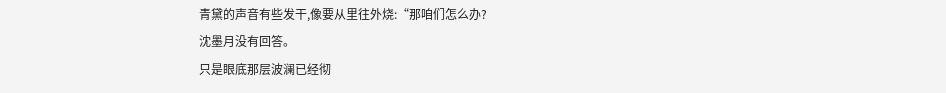青黛的声音有些发干,像要从里往外烧:“那咱们怎么办?
沈墨月没有回答。
只是眼底那层波澜已经彻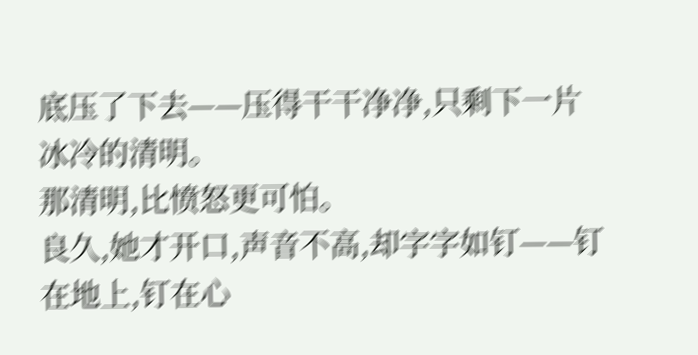底压了下去——压得干干净净,只剩下一片冰冷的清明。
那清明,比愤怒更可怕。
良久,她才开口,声音不高,却字字如钉——钉在地上,钉在心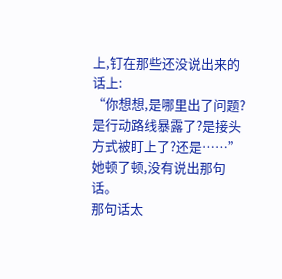上,钉在那些还没说出来的话上:
“你想想,是哪里出了问题?是行动路线暴露了?是接头方式被盯上了?还是……”
她顿了顿,没有说出那句话。
那句话太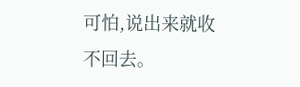可怕,说出来就收不回去。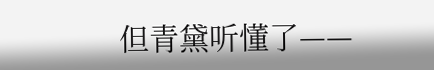但青黛听懂了——